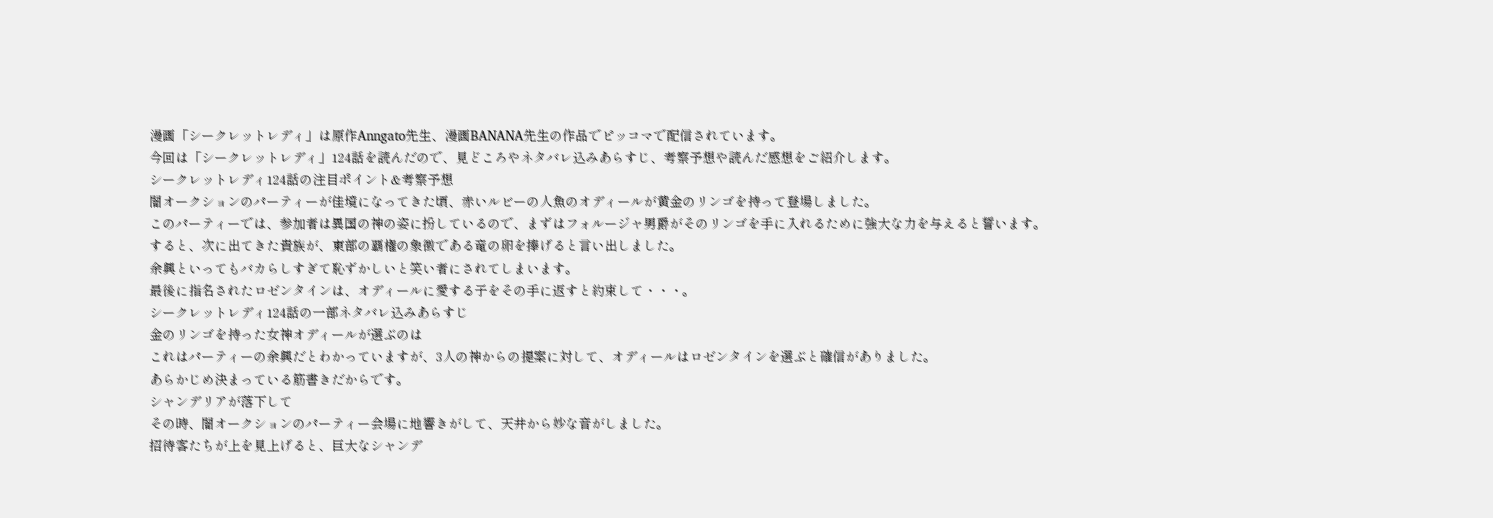漫画「シークレットレディ」は原作Anngato先生、漫画BANANA先生の作品でピッコマで配信されています。
今回は「シークレットレディ」124話を読んだので、見どころやネタバレ込みあらすじ、考察予想や読んだ感想をご紹介します。
シークレットレディ124話の注目ポイント&考察予想
闇オークションのパーティーが佳境になってきた頃、赤いルビーの人魚のオディールが黄金のリンゴを持って登場しました。
このパーティーでは、参加者は異国の神の姿に扮しているので、まずはフォルージャ男爵がそのリンゴを手に入れるために強大な力を与えると誓います。
すると、次に出てきた貴族が、東部の覇権の象徴である竜の卵を捧げると言い出しました。
余興といってもバカらしすぎて恥ずかしいと笑い者にされてしまいます。
最後に指名されたロゼンタインは、オディールに愛する子をその手に返すと約束して・・・。
シークレットレディ124話の一部ネタバレ込みあらすじ
金のリンゴを持った女神オディールが選ぶのは
これはパーティーの余興だとわかっていますが、3人の神からの提案に対して、オディールはロゼンタインを選ぶと確信がありました。
あらかじめ決まっている筋書きだからです。
シャンデリアが落下して
その時、闇オークションのパーティー会場に地響きがして、天井から妙な音がしました。
招待客たちが上を見上げると、巨大なシャンデ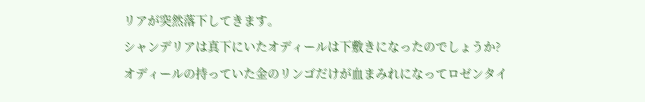リアが突然落下してきます。
シャンデリアは真下にいたオディールは下敷きになったのでしょうか?
オディールの持っていた金のリンゴだけが血まみれになってロゼンタイ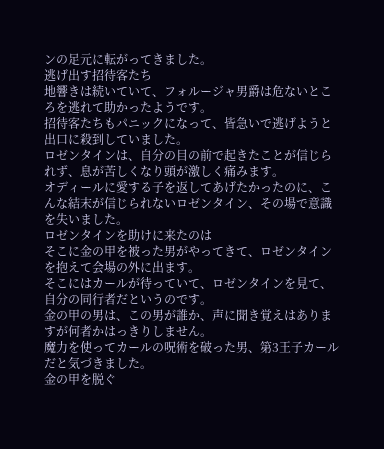ンの足元に転がってきました。
逃げ出す招待客たち
地響きは続いていて、フォルージャ男爵は危ないところを逃れて助かったようです。
招待客たちもパニックになって、皆急いで逃げようと出口に殺到していました。
ロゼンタインは、自分の目の前で起きたことが信じられず、息が苦しくなり頭が激しく痛みます。
オディールに愛する子を返してあげたかったのに、こんな結末が信じられないロゼンタイン、その場で意識を失いました。
ロゼンタインを助けに来たのは
そこに金の甲を被った男がやってきて、ロゼンタインを抱えて会場の外に出ます。
そこにはカールが待っていて、ロゼンタインを見て、自分の同行者だというのです。
金の甲の男は、この男が誰か、声に聞き覚えはありますが何者かはっきりしません。
魔力を使ってカールの呪術を破った男、第3王子カールだと気づきました。
金の甲を脱ぐ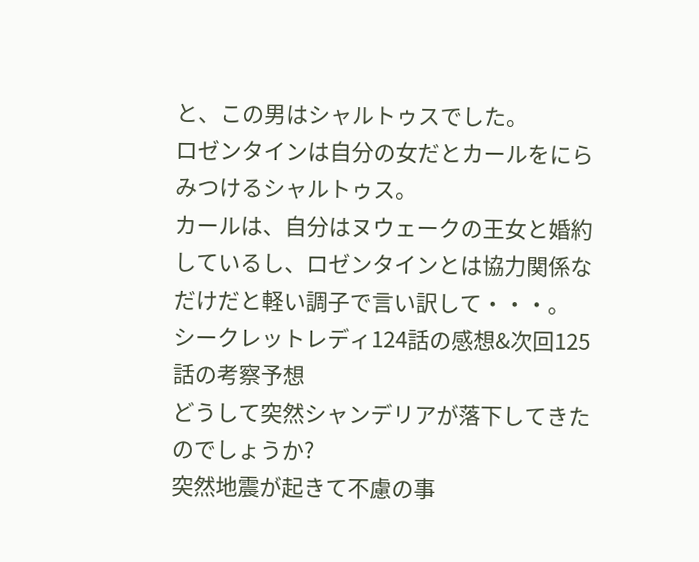と、この男はシャルトゥスでした。
ロゼンタインは自分の女だとカールをにらみつけるシャルトゥス。
カールは、自分はヌウェークの王女と婚約しているし、ロゼンタインとは協力関係なだけだと軽い調子で言い訳して・・・。
シークレットレディ124話の感想&次回125話の考察予想
どうして突然シャンデリアが落下してきたのでしょうか?
突然地震が起きて不慮の事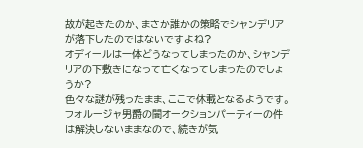故が起きたのか、まさか誰かの策略でシャンデリアが落下したのではないですよね?
オディールは一体どうなってしまったのか、シャンデリアの下敷きになって亡くなってしまったのでしょうか?
色々な謎が残ったまま、ここで休載となるようです。
フォルージャ男爵の闇オークションパーティーの件は解決しないままなので、続きが気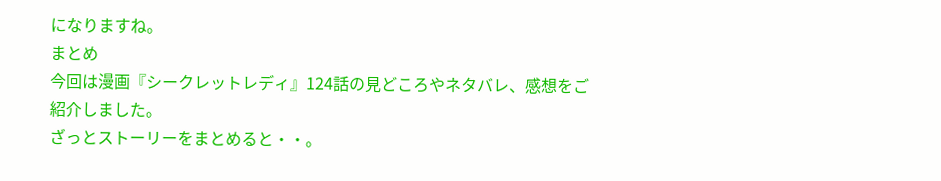になりますね。
まとめ
今回は漫画『シークレットレディ』124話の見どころやネタバレ、感想をご紹介しました。
ざっとストーリーをまとめると・・。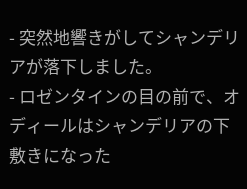- 突然地響きがしてシャンデリアが落下しました。
- ロゼンタインの目の前で、オディールはシャンデリアの下敷きになった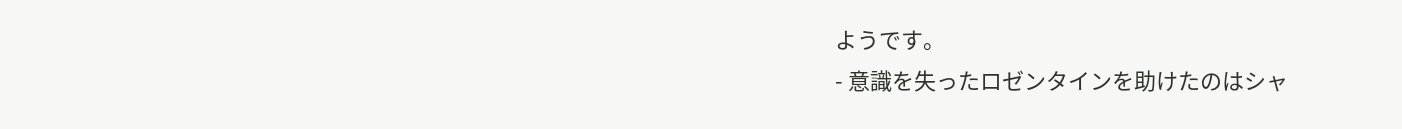ようです。
- 意識を失ったロゼンタインを助けたのはシャ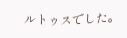ルトゥスでした。